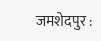जमशेदपुर :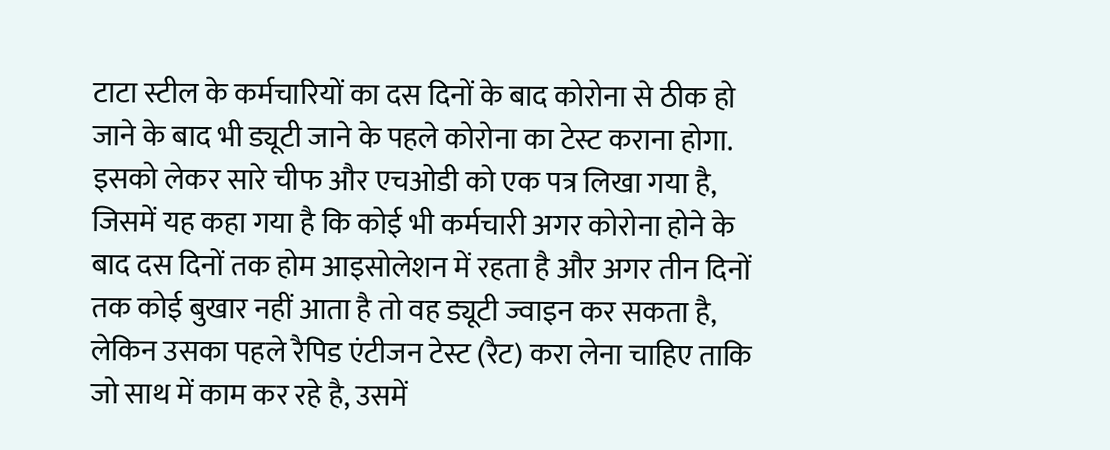टाटा स्टील के कर्मचारियों का दस दिनों के बाद कोरोना से ठीक हो जाने के बाद भी ड्यूटी जाने के पहले कोरोना का टेस्ट कराना होगा. इसको लेकर सारे चीफ और एचओडी को एक पत्र लिखा गया है, जिसमें यह कहा गया है कि कोई भी कर्मचारी अगर कोरोना होने के बाद दस दिनों तक होम आइसोलेशन में रहता है और अगर तीन दिनों तक कोई बुखार नहीं आता है तो वह ड्यूटी ज्वाइन कर सकता है, लेकिन उसका पहले रैपिड एंटीजन टेस्ट (रैट) करा लेना चाहिए ताकि जो साथ में काम कर रहे है, उसमें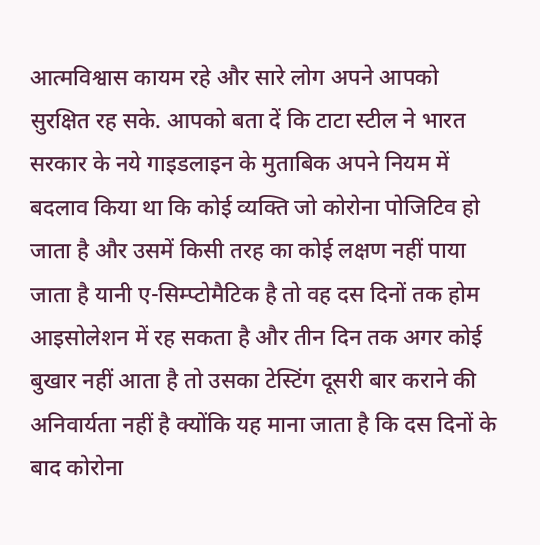आत्मविश्वास कायम रहे और सारे लोग अपने आपको सुरक्षित रह सके. आपको बता दें कि टाटा स्टील ने भारत सरकार के नये गाइडलाइन के मुताबिक अपने नियम में बदलाव किया था कि कोई व्यक्ति जो कोरोना पोजिटिव हो जाता है और उसमें किसी तरह का कोई लक्षण नहीं पाया जाता है यानी ए-सिम्प्टोमैटिक है तो वह दस दिनों तक होम आइसोलेशन में रह सकता है और तीन दिन तक अगर कोई बुखार नहीं आता है तो उसका टेस्टिंग दूसरी बार कराने की अनिवार्यता नहीं है क्योंकि यह माना जाता है कि दस दिनों के बाद कोरोना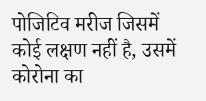पोजिटिव मरीज जिसमें कोई लक्षण नहीं है, उसमें कोरोना का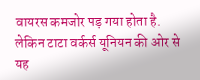वायरस कमजोर पड़ गया होता है. लेकिन टाटा वर्कर्स यूनियन की ओर से यह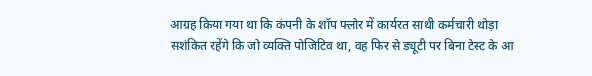आग्रह किया गया था कि कंपनी के शॉप फ्लोर में कार्यरत साथी कर्मचारी थोड़ा सशंकित रहेंगे कि जो व्यक्ति पोजिटिव था, वह फिर से ड्यूटी पर बिना टेस्ट के आ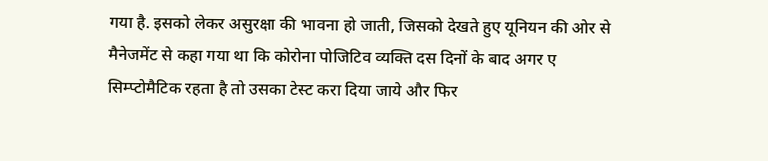गया है. इसको लेकर असुरक्षा की भावना हो जाती, जिसको देखते हुए यूनियन की ओर से मैनेजमेंट से कहा गया था कि कोरोना पोजिटिव व्यक्ति दस दिनों के बाद अगर ए सिम्प्टोमैटिक रहता है तो उसका टेस्ट करा दिया जाये और फिर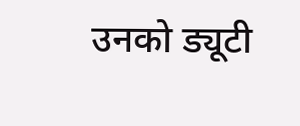उनको ड्यूटी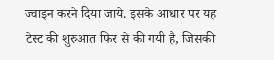ज्वाइन करने दिया जाये. इसके आधार पर यह टेस्ट की शुरुआत फिर से की गयी है, जिसकी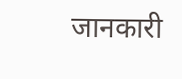जानकारी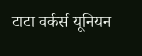टाटा वर्कर्स यूनियन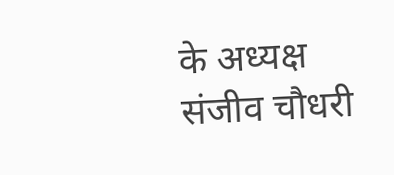के अध्यक्ष संजीव चौधरी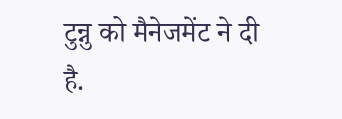टुन्नु को मैनेजमेंट ने दी है.